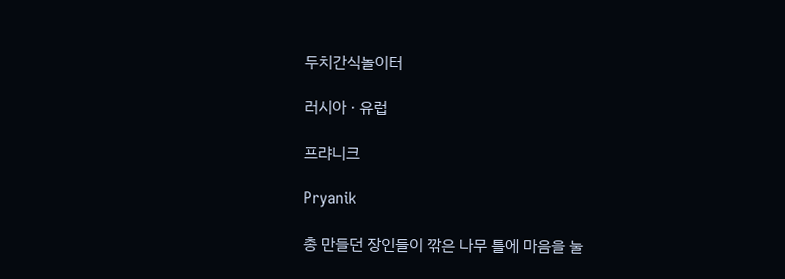두치간식놀이터

러시아 · 유럽

프랴니크

Pryanik

총 만들던 장인들이 깎은 나무 틀에 마음을 눌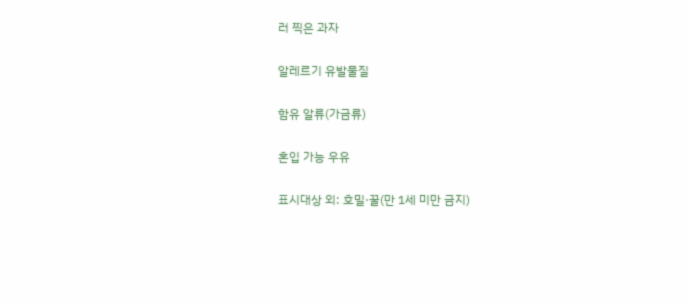러 찍은 과자

알레르기 유발물질

함유 알류(가금류)

혼입 가능 우유

표시대상 외: 호밀·꿀(만 1세 미만 금지)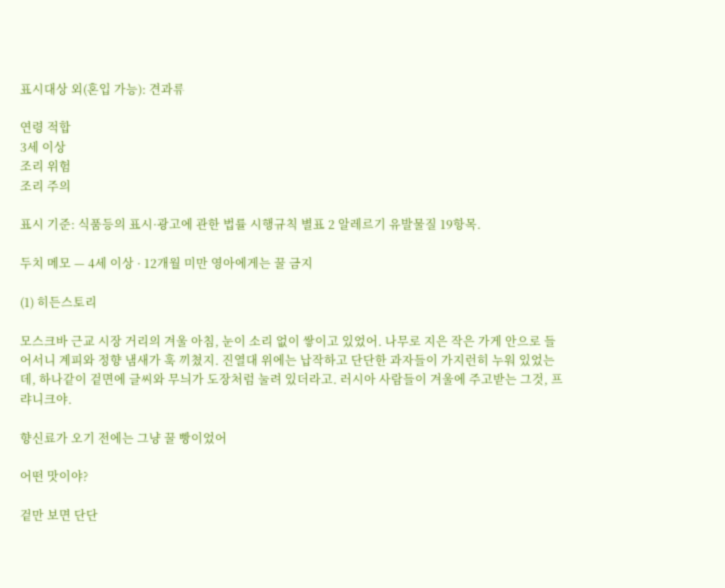표시대상 외(혼입 가능): 견과류

연령 적합
3세 이상
조리 위험
조리 주의

표시 기준: 식품등의 표시·광고에 관한 법률 시행규칙 별표 2 알레르기 유발물질 19항목.

두치 메모 — 4세 이상 · 12개월 미만 영아에게는 꿀 금지

(1) 히든스토리

모스크바 근교 시장 거리의 겨울 아침, 눈이 소리 없이 쌓이고 있었어. 나무로 지은 작은 가게 안으로 들어서니 계피와 정향 냄새가 훅 끼쳤지. 진열대 위에는 납작하고 단단한 과자들이 가지런히 누워 있었는데, 하나같이 겉면에 글씨와 무늬가 도장처럼 눌려 있더라고. 러시아 사람들이 겨울에 주고받는 그것, 프랴니크야.

향신료가 오기 전에는 그냥 꿀 빵이었어

어떤 맛이야?

겉만 보면 단단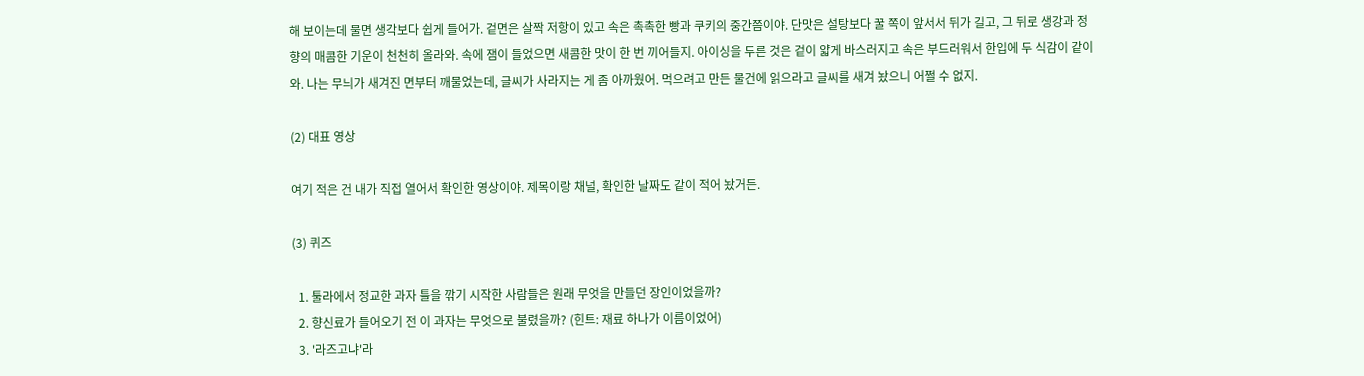해 보이는데 물면 생각보다 쉽게 들어가. 겉면은 살짝 저항이 있고 속은 촉촉한 빵과 쿠키의 중간쯤이야. 단맛은 설탕보다 꿀 쪽이 앞서서 뒤가 길고, 그 뒤로 생강과 정향의 매콤한 기운이 천천히 올라와. 속에 잼이 들었으면 새콤한 맛이 한 번 끼어들지. 아이싱을 두른 것은 겉이 얇게 바스러지고 속은 부드러워서 한입에 두 식감이 같이 와. 나는 무늬가 새겨진 면부터 깨물었는데, 글씨가 사라지는 게 좀 아까웠어. 먹으려고 만든 물건에 읽으라고 글씨를 새겨 놨으니 어쩔 수 없지.

(2) 대표 영상

여기 적은 건 내가 직접 열어서 확인한 영상이야. 제목이랑 채널, 확인한 날짜도 같이 적어 놨거든.

(3) 퀴즈

  1. 툴라에서 정교한 과자 틀을 깎기 시작한 사람들은 원래 무엇을 만들던 장인이었을까?
  2. 향신료가 들어오기 전 이 과자는 무엇으로 불렸을까? (힌트: 재료 하나가 이름이었어)
  3. '라즈고냐'라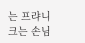는 프랴니크는 손님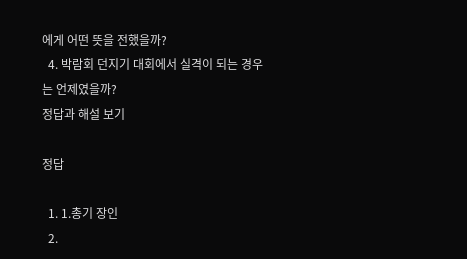에게 어떤 뜻을 전했을까?
  4. 박람회 던지기 대회에서 실격이 되는 경우는 언제였을까?
정답과 해설 보기

정답

  1. 1.총기 장인
  2.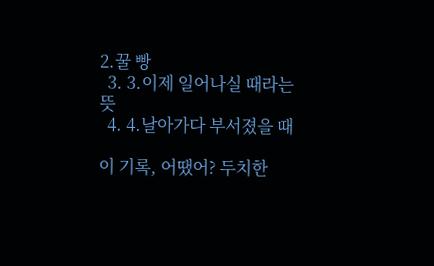2.꿀 빵
  3. 3.이제 일어나실 때라는 뜻
  4. 4.날아가다 부서졌을 때

이 기록, 어땠어? 두치한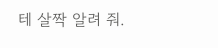테 살짝 알려 줘.